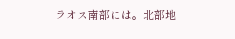ラオス南部には。北部地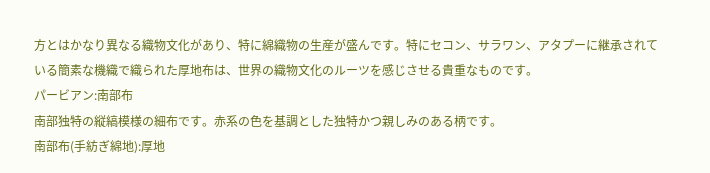方とはかなり異なる織物文化があり、特に綿織物の生産が盛んです。特にセコン、サラワン、アタプーに継承されている簡素な機織で織られた厚地布は、世界の織物文化のルーツを感じさせる貴重なものです。
パービアン:南部布
南部独特の縦縞模様の細布です。赤系の色を基調とした独特かつ親しみのある柄です。
南部布(手紡ぎ綿地):厚地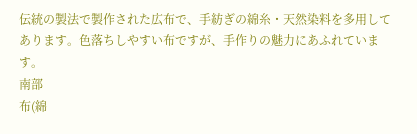伝統の製法で製作された広布で、手紡ぎの綿糸・天然染料を多用してあります。色落ちしやすい布ですが、手作りの魅力にあふれています。
南部
布(綿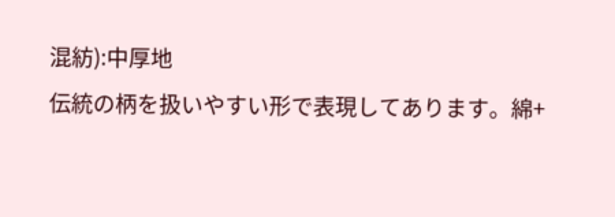混紡):中厚地
伝統の柄を扱いやすい形で表現してあります。綿+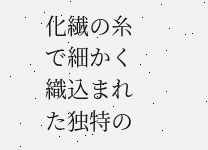化繊の糸で細かく織込まれた独特の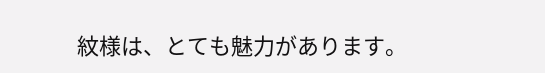紋様は、とても魅力があります。